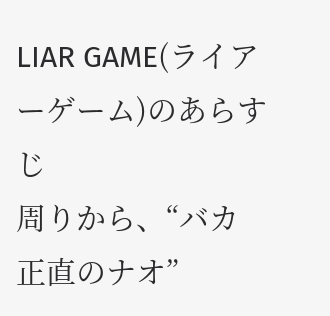LIAR GAME(ライアーゲーム)のあらすじ
周りから、“バカ正直のナオ”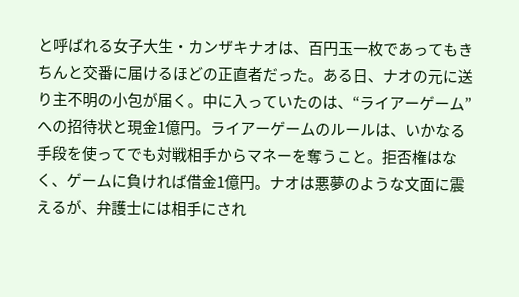と呼ばれる女子大生・カンザキナオは、百円玉一枚であってもきちんと交番に届けるほどの正直者だった。ある日、ナオの元に送り主不明の小包が届く。中に入っていたのは、“ライアーゲーム”への招待状と現金1億円。ライアーゲームのルールは、いかなる手段を使ってでも対戦相手からマネーを奪うこと。拒否権はなく、ゲームに負ければ借金1億円。ナオは悪夢のような文面に震えるが、弁護士には相手にされ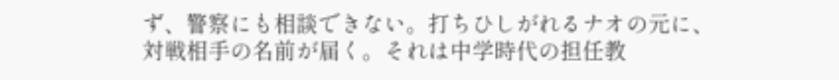ず、警察にも相談できない。打ちひしがれるナオの元に、対戦相手の名前が届く。それは中学時代の担任教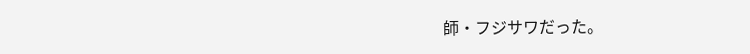師・フジサワだった。